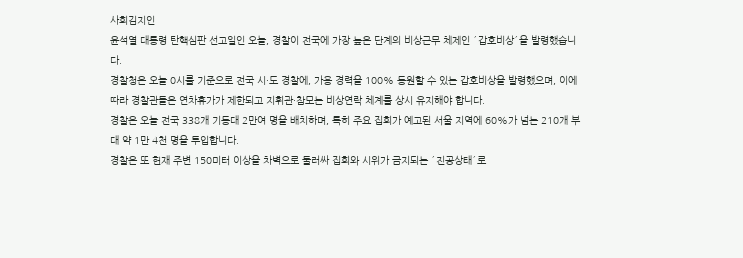사회김지인
윤석열 대통령 탄핵심판 선고일인 오늘, 경찰이 전국에 가장 높은 단계의 비상근무 체제인 ′갑호비상′을 발령했습니다.
경찰청은 오늘 0시를 기준으로 전국 시·도 경찰에, 가용 경력을 100% 동원할 수 있는 갑호비상을 발령했으며, 이에 따라 경찰관들은 연차휴가가 제한되고 지휘관·참모는 비상연락 체계를 상시 유지해야 합니다.
경찰은 오늘 전국 338개 기동대 2만여 명을 배치하며, 특히 주요 집회가 예고된 서울 지역에 60%가 넘는 210개 부대 약 1만 4천 명을 투입합니다.
경찰은 또 헌재 주변 150미터 이상을 차벽으로 둘러싸 집회와 시위가 금지되는 ′진공상태′로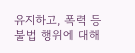유지하고, 폭력 등 불법 행위에 대해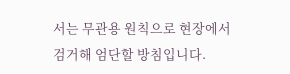서는 무관용 원칙으로 현장에서 검거해 엄단할 방침입니다.